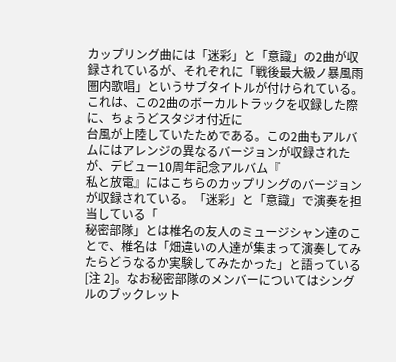カップリング曲には「迷彩」と「意識」の2曲が収録されているが、それぞれに「戦後最大級ノ暴風雨圏内歌唱」というサブタイトルが付けられている。これは、この2曲のボーカルトラックを収録した際に、ちょうどスタジオ付近に
台風が上陸していたためである。この2曲もアルバムにはアレンジの異なるバージョンが収録されたが、デビュー10周年記念アルバム『
私と放電』にはこちらのカップリングのバージョンが収録されている。「迷彩」と「意識」で演奏を担当している「
秘密部隊」とは椎名の友人のミュージシャン達のことで、椎名は「畑違いの人達が集まって演奏してみたらどうなるか実験してみたかった」と語っている
[注 2]。なお秘密部隊のメンバーについてはシングルのブックレット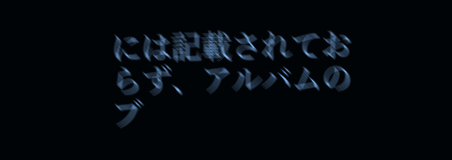には記載されておらず、アルバムのブ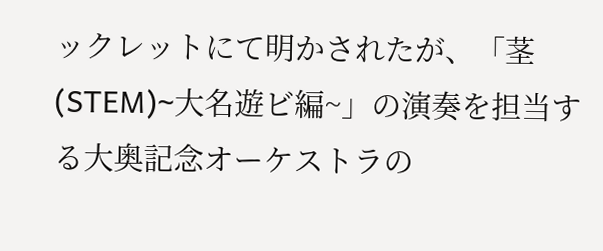ックレットにて明かされたが、「茎(STEM)~大名遊ビ編~」の演奏を担当する大奥記念オーケストラの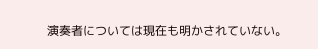演奏者については現在も明かされていない。